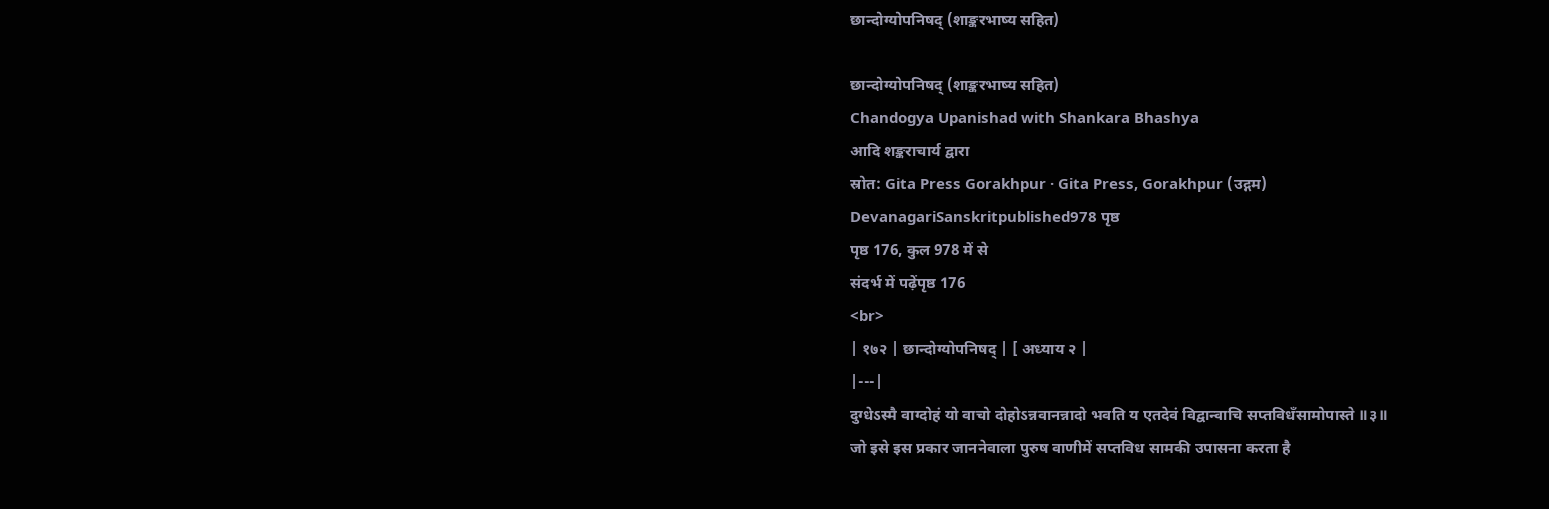छान्दोग्योपनिषद् (शाङ्करभाष्य सहित)

छान्दोग्योपनिषद् (शाङ्करभाष्य सहित)
Chandogya Upanishad with Shankara Bhashya
आदि शङ्कराचार्य द्वारा
स्रोत: Gita Press Gorakhpur · Gita Press, Gorakhpur (उद्गम)
DevanagariSanskritpublished978 पृष्ठ
पृष्ठ 176, कुल 978 में से
संदर्भ में पढ़ेंपृष्ठ 176
<br>
| १७२ | छान्दोग्योपनिषद् | [ अध्याय २ |
|---|
दुग्धेऽस्मै वाग्दोहं यो वाचो दोहोऽन्नवानन्नादो भवति य एतदेवं विद्वान्वाचि सप्तविधँसामोपास्ते ॥३॥
जो इसे इस प्रकार जाननेवाला पुरुष वाणीमें सप्तविध सामकी उपासना करता है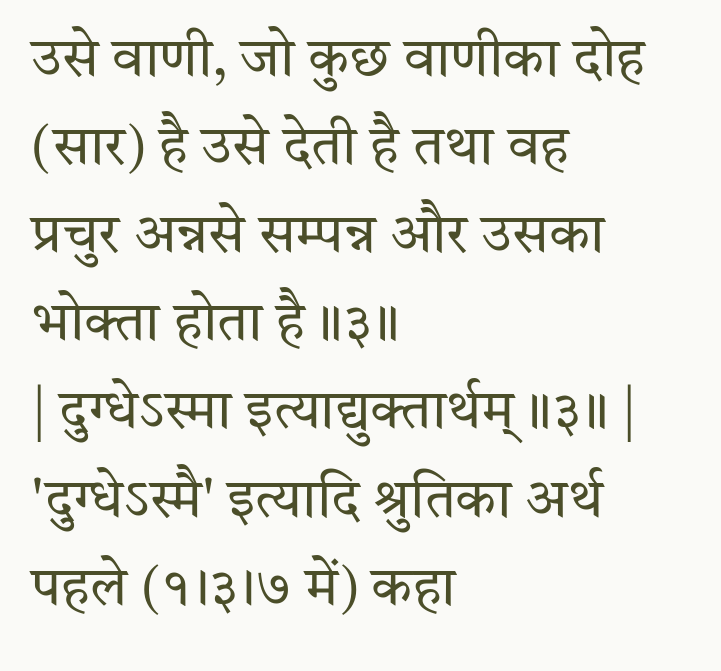उसे वाणी, जो कुछ वाणीका दोह (सार) है उसे देती है तथा वह प्रचुर अन्नसे सम्पन्न और उसका भोक्ता होता है ॥३॥
| दुग्धेऽस्मा इत्याद्युक्तार्थम् ॥३॥ | 'दुग्धेऽस्मै' इत्यादि श्रुतिका अर्थ पहले (१।३।७ में) कहा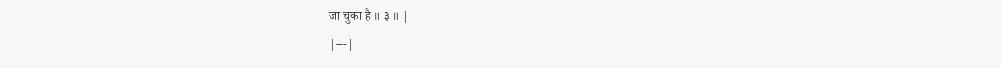जा चुका है ॥ ३ ॥ |
|---|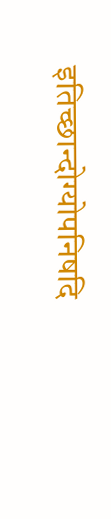इतिच्छान्दोग्योपनिषदि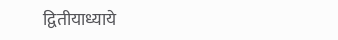द्वितीयाध्याये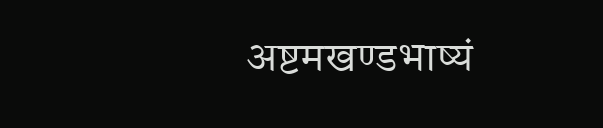अष्टमखण्डभाष्यं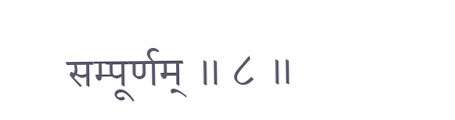सम्पूर्णम् ॥ ८ ॥